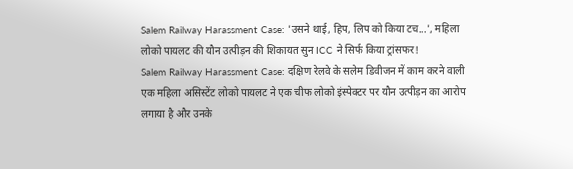Salem Railway Harassment Case: 'उसने थाई, हिप, लिप को किया टच...', महिला लोको पायलट की यौन उत्पीड़न की शिकायत सुन ICC ने सिर्फ किया ट्रांसफर!
Salem Railway Harassment Case: दक्षिण रेलवे के सलेम डिवीजन में काम करने वाली एक महिला असिस्टेंट लोको पायलट ने एक चीफ लोको इंस्पेक्टर पर यौन उत्पीड़न का आरोप लगाया है और उनके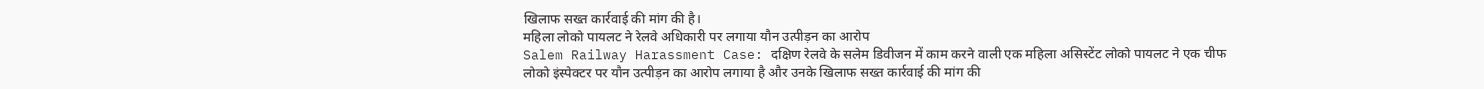खिलाफ सख्त कार्रवाई की मांग की है।
महिला लोको पायलट ने रेलवे अधिकारी पर लगाया यौन उत्पीड़न का आरोप
Salem Railway Harassment Case: दक्षिण रेलवे के सलेम डिवीजन में काम करने वाली एक महिला असिस्टेंट लोको पायलट ने एक चीफ लोको इंस्पेक्टर पर यौन उत्पीड़न का आरोप लगाया है और उनके खिलाफ सख्त कार्रवाई की मांग की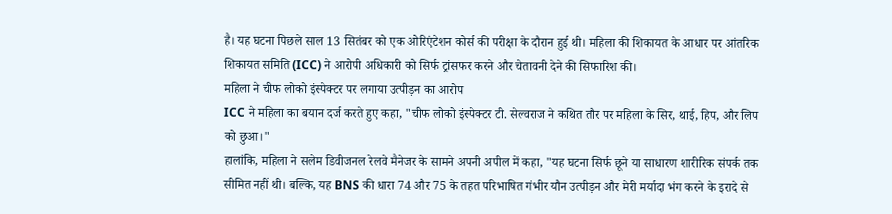है। यह घटना पिछले साल 13 सितंबर को एक ओरिएंटेशन कोर्स की परीक्षा के दौरान हुई थी। महिला की शिकायत के आधार पर आंतरिक शिकायत समिति (ICC) ने आरोपी अधिकारी को सिर्फ ट्रांसफर करने और चेतावनी देने की सिफारिश की।
महिला ने चीफ लोको इंस्पेक्टर पर लगाया उत्पीड़न का आरोप
ICC ने महिला का बयान दर्ज करते हुए कहा, "चीफ लोको इंस्पेक्टर टी. सेल्वराज ने कथित तौर पर महिला के सिर, थाई, हिप, और लिप को छुआ।"
हालांकि, महिला ने सलेम डिवीजनल रेलवे मैनेजर के सामने अपनी अपील में कहा, "यह घटना सिर्फ छूने या साधारण शारीरिक संपर्क तक सीमित नहीं थी। बल्कि, यह BNS की धारा 74 और 75 के तहत परिभाषित गंभीर यौन उत्पीड़न और मेरी मर्यादा भंग करने के इरादे से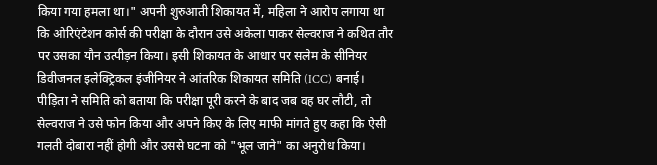किया गया हमला था।" अपनी शुरुआती शिकायत में, महिला ने आरोप लगाया था कि ओरिएंटेशन कोर्स की परीक्षा के दौरान उसे अकेला पाकर सेल्वराज ने कथित तौर पर उसका यौन उत्पीड़न किया। इसी शिकायत के आधार पर सलेम के सीनियर डिवीजनल इलेक्ट्रिकल इंजीनियर ने आंतरिक शिकायत समिति (ICC) बनाई।
पीड़िता ने समिति को बताया कि परीक्षा पूरी करने के बाद जब वह घर लौटी, तो सेल्वराज ने उसे फोन किया और अपने किए के लिए माफी मांगते हुए कहा कि ऐसी गलती दोबारा नहीं होगी और उससे घटना को "भूल जाने" का अनुरोध किया।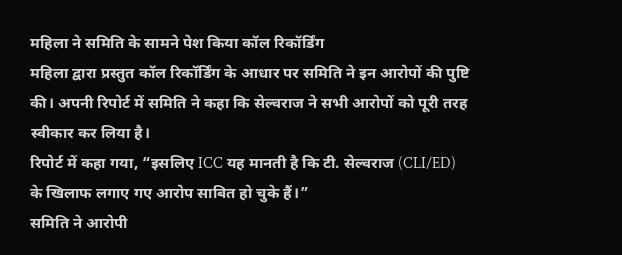महिला ने समिति के सामने पेश किया कॉल रिकॉर्डिंग
महिला द्वारा प्रस्तुत कॉल रिकॉर्डिंग के आधार पर समिति ने इन आरोपों की पुष्टि की। अपनी रिपोर्ट में समिति ने कहा कि सेल्वराज ने सभी आरोपों को पूरी तरह स्वीकार कर लिया है।
रिपोर्ट में कहा गया, “इसलिए ICC यह मानती है कि टी. सेल्वराज (CLI/ED) के खिलाफ लगाए गए आरोप साबित हो चुके हैं।”
समिति ने आरोपी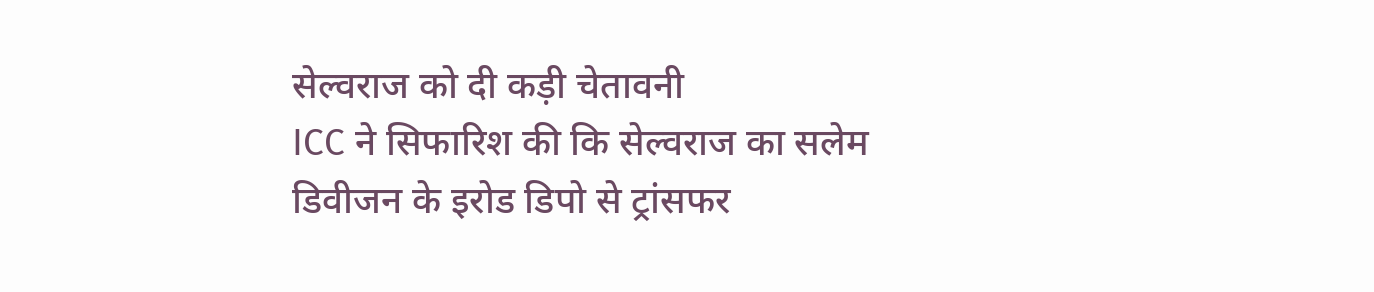सेल्वराज को दी कड़ी चेतावनी
ICC ने सिफारिश की कि सेल्वराज का सलेम डिवीजन के इरोड डिपो से ट्रांसफर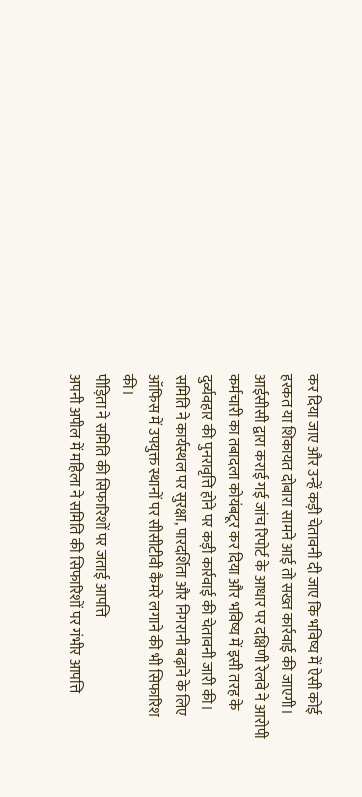कर दिया जाए और उन्हें कड़ी चेतावनी दी जाए कि भविष्य में ऐसी कोई हरकत या शिकायत दोबारा सामने आई तो सख्त कार्रवाई की जाएगी।
आईसीसी द्वारा कराई गई जांच रिपोर्ट के आधार पर दक्षिणी रेलवे ने आरोपी कर्मचारी का तबादला कोयंबटूर कर दिया और भविष्य में इसी तरह के दुर्व्यवहार की पुनरावृत्ति होने पर कड़ी कार्रवाई की चेतावनी जारी की।
समिति ने कार्यस्थल पर सुरक्षा, पारदर्शिता और निगरानी बढ़ाने के लिए ऑफिस में उपयुक्त स्थानों पर सीसीटीवी कैमरे लगाने की भी सिफारिश की।
पीड़िता ने समिति की सिफारिशों पर जताई आपत्ति
अपनी अपील में महिला ने समिति की सिफारिशों पर गंभीर आपत्ति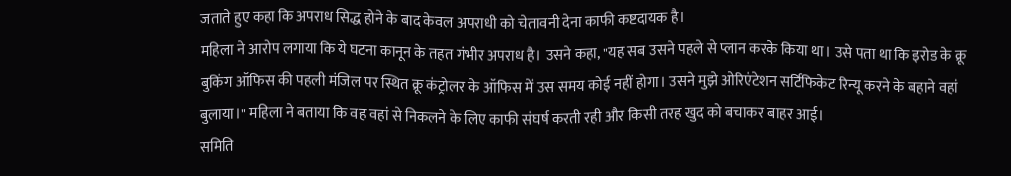जताते हुए कहा कि अपराध सिद्ध होने के बाद केवल अपराधी को चेतावनी देना काफी कष्टदायक है।
महिला ने आरोप लगाया कि ये घटना कानून के तहत गंभीर अपराध है। उसने कहा, "यह सब उसने पहले से प्लान करके किया था। उसे पता था कि इरोड के क्रू बुकिंग ऑफिस की पहली मंजिल पर स्थित क्रू कंट्रोलर के ऑफिस में उस समय कोई नहीं होगा। उसने मुझे ओरिएंटेशन सर्टिफिकेट रिन्यू करने के बहाने वहां बुलाया।" महिला ने बताया कि वह वहां से निकलने के लिए काफी संघर्ष करती रही और किसी तरह खुद को बचाकर बाहर आई।
समिति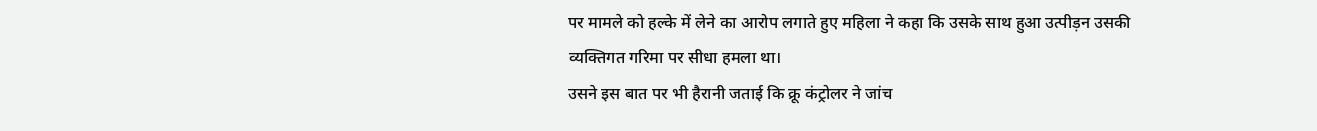पर मामले को हल्के में लेने का आरोप लगाते हुए महिला ने कहा कि उसके साथ हुआ उत्पीड़न उसकी व्यक्तिगत गरिमा पर सीधा हमला था।
उसने इस बात पर भी हैरानी जताई कि क्रू कंट्रोलर ने जांच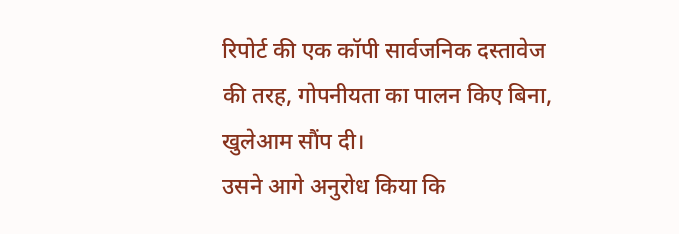रिपोर्ट की एक कॉपी सार्वजनिक दस्तावेज की तरह, गोपनीयता का पालन किए बिना, खुलेआम सौंप दी।
उसने आगे अनुरोध किया कि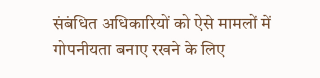संबंधित अधिकारियों को ऐसे मामलों में गोपनीयता बनाए रखने के लिए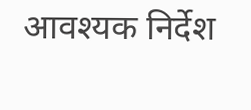आवश्यक निर्देश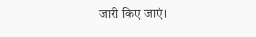जारी किए जाएं।